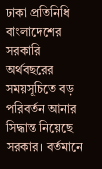ঢাকা প্রতিনিধি
বাংলাদেশের সরকারি অর্থবছরের সময়সূচিতে বড় পরিবর্তন আনার সিদ্ধান্ত নিয়েছে সরকার। বর্তমানে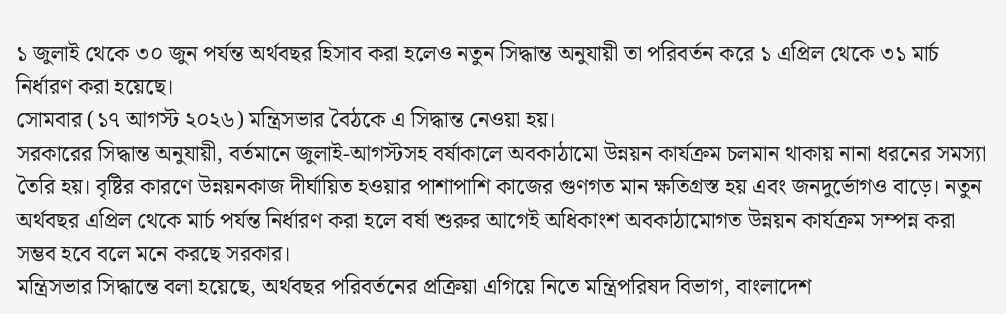১ জুলাই থেকে ৩০ জুন পর্যন্ত অর্থবছর হিসাব করা হলেও নতুন সিদ্ধান্ত অনুযায়ী তা পরিবর্তন করে ১ এপ্রিল থেকে ৩১ মার্চ নির্ধারণ করা হয়েছে।
সোমবার (১৭ আগস্ট ২০২৬) মন্ত্রিসভার বৈঠকে এ সিদ্ধান্ত নেওয়া হয়।
সরকারের সিদ্ধান্ত অনুযায়ী, বর্তমানে জুলাই-আগস্টসহ বর্ষাকালে অবকাঠামো উন্নয়ন কার্যক্রম চলমান থাকায় নানা ধরনের সমস্যা তৈরি হয়। বৃষ্টির কারণে উন্নয়নকাজ দীর্ঘায়িত হওয়ার পাশাপাশি কাজের গুণগত মান ক্ষতিগ্রস্ত হয় এবং জনদুর্ভোগও বাড়ে। নতুন অর্থবছর এপ্রিল থেকে মার্চ পর্যন্ত নির্ধারণ করা হলে বর্ষা শুরুর আগেই অধিকাংশ অবকাঠামোগত উন্নয়ন কার্যক্রম সম্পন্ন করা সম্ভব হবে বলে মনে করছে সরকার।
মন্ত্রিসভার সিদ্ধান্তে বলা হয়েছে, অর্থবছর পরিবর্তনের প্রক্রিয়া এগিয়ে নিতে মন্ত্রিপরিষদ বিভাগ, বাংলাদেশ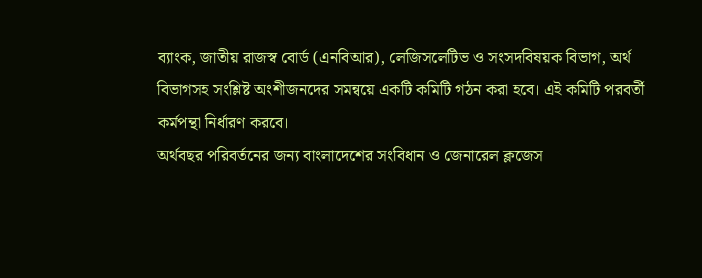ব্যাংক, জাতীয় রাজস্ব বোর্ড (এনবিআর), লেজিসলেটিভ ও সংসদবিষয়ক বিভাগ, অর্থ বিভাগসহ সংশ্লিষ্ট অংশীজনদের সমন্বয়ে একটি কমিটি গঠন করা হবে। এই কমিটি পরবর্তী কর্মপন্থা নির্ধারণ করবে।
অর্থবছর পরিবর্তনের জন্য বাংলাদেশের সংবিধান ও জেনারেল ক্লজেস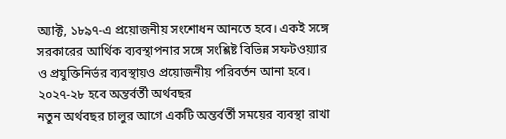অ্যাক্ট, ১৮৯৭-এ প্রয়োজনীয় সংশোধন আনতে হবে। একই সঙ্গে সরকারের আর্থিক ব্যবস্থাপনার সঙ্গে সংশ্লিষ্ট বিভিন্ন সফটওয়্যার ও প্রযুক্তিনির্ভর ব্যবস্থায়ও প্রয়োজনীয় পরিবর্তন আনা হবে।
২০২৭-২৮ হবে অন্তর্বর্তী অর্থবছর
নতুন অর্থবছর চালুর আগে একটি অন্তর্বর্তী সময়ের ব্যবস্থা রাখা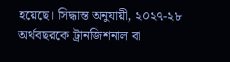হয়েছে। সিদ্ধান্ত অনুযায়ী, ২০২৭-২৮ অর্থবছরকে ট্রানজিশনাল বা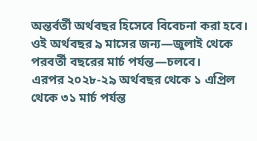অন্তর্বর্তী অর্থবছর হিসেবে বিবেচনা করা হবে। ওই অর্থবছর ৯ মাসের জন্য—জুলাই থেকে পরবর্তী বছরের মার্চ পর্যন্ত—চলবে।
এরপর ২০২৮-২৯ অর্থবছর থেকে ১ এপ্রিল থেকে ৩১ মার্চ পর্যন্ত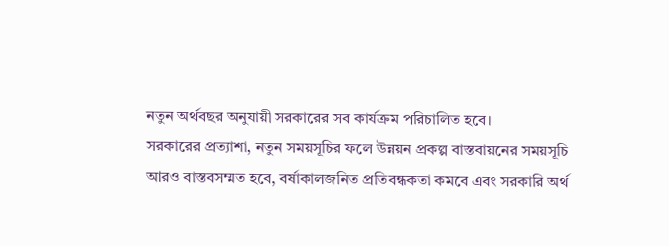নতুন অর্থবছর অনুযায়ী সরকারের সব কার্যক্রম পরিচালিত হবে।
সরকারের প্রত্যাশা, নতুন সময়সূচির ফলে উন্নয়ন প্রকল্প বাস্তবায়নের সময়সূচি আরও বাস্তবসম্মত হবে, বর্ষাকালজনিত প্রতিবন্ধকতা কমবে এবং সরকারি অর্থ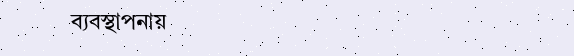ব্যবস্থাপনায়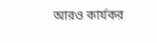আরও কার্যকর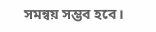সমন্বয় সম্ভব হবে।